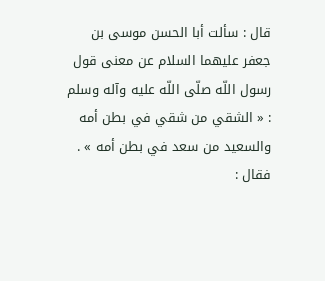قال : سألت أبا الحسن موسى بن جعفر عليهما السلام عن معنى قول رسول اللّه صلّى اللّه عليه وآله وسلم : « الشقي من شقي في بطن أمه والسعيد من سعد في بطن أمه » .
فقال :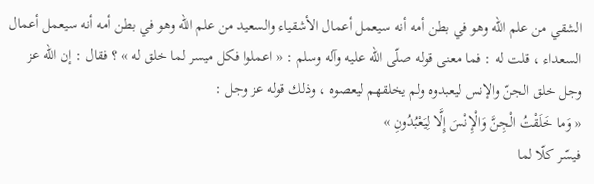الشقي من علم اللّه وهو في بطن أمه أنه سيعمل أعمال الأشقياء والسعيد من علم اللّه وهو في بطن أمه أنه سيعمل أعمال السعداء ، قلت له : فما معنى قوله صلّى اللّه عليه وآله وسلم : « اعملوا فكل ميسر لما خلق له » ؟ فقال : إن اللّه عز وجل خلق الجنّ والإنس ليعبدوه ولم يخلقهم ليعصوه ، وذلك قوله عز وجل :
« وَما خَلَقْتُ الْجِنَّ وَالْإِنْسَ إِلَّا لِيَعْبُدُونِ »
فيسّر كلّا لما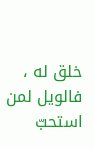خلق له ، فالويل لمن استحبّ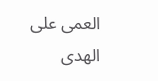العمى على الهدى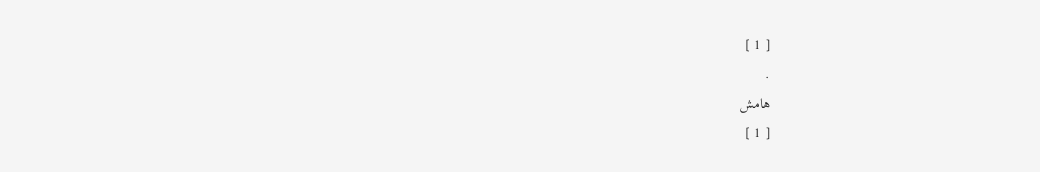[ 1 ]
.
هامش
[ 1 ]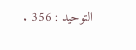التوحيد : 356 .